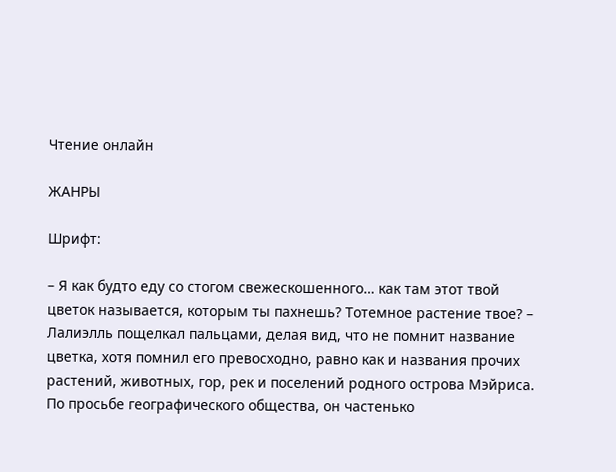Чтение онлайн

ЖАНРЫ

Шрифт:

– Я как будто еду со стогом свежескошенного… как там этот твой цветок называется, которым ты пахнешь? Тотемное растение твое? – Лалиэлль пощелкал пальцами, делая вид, что не помнит название цветка, хотя помнил его превосходно, равно как и названия прочих растений, животных, гор, рек и поселений родного острова Мэйриса. По просьбе географического общества, он частенько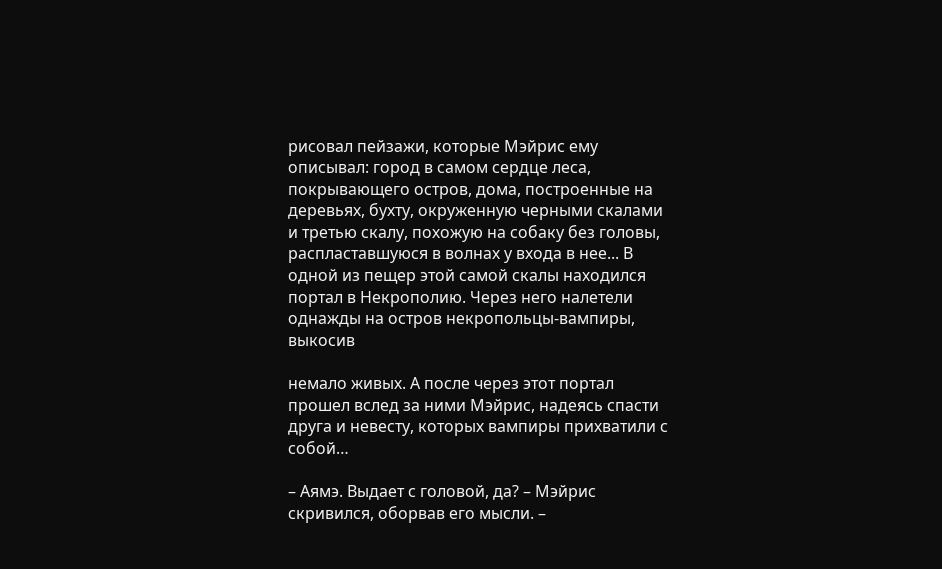рисовал пейзажи, которые Мэйрис ему описывал: город в самом сердце леса, покрывающего остров, дома, построенные на деревьях, бухту, окруженную черными скалами и третью скалу, похожую на собаку без головы, распластавшуюся в волнах у входа в нее... В одной из пещер этой самой скалы находился портал в Некрополию. Через него налетели однажды на остров некропольцы-вампиры, выкосив

немало живых. А после через этот портал прошел вслед за ними Мэйрис, надеясь спасти друга и невесту, которых вампиры прихватили с собой…

– Аямэ. Выдает с головой, да? – Мэйрис скривился, оборвав его мысли. –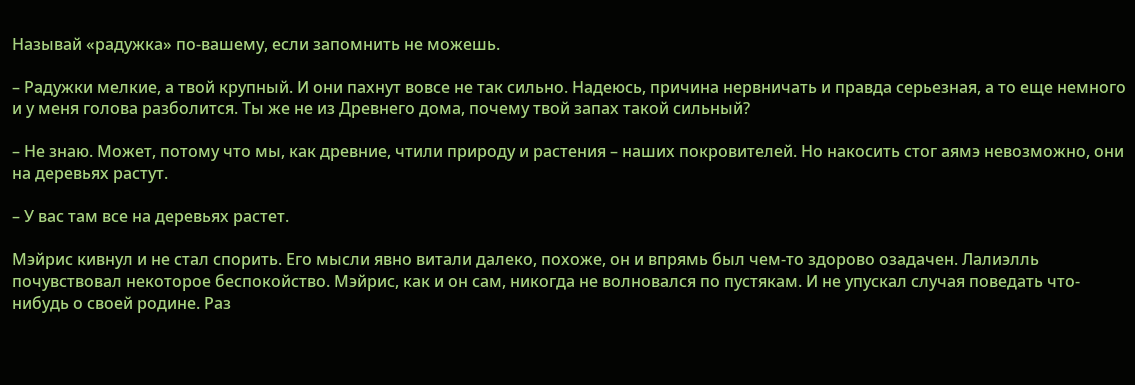Называй «радужка» по-вашему, если запомнить не можешь.

– Радужки мелкие, а твой крупный. И они пахнут вовсе не так сильно. Надеюсь, причина нервничать и правда серьезная, а то еще немного и у меня голова разболится. Ты же не из Древнего дома, почему твой запах такой сильный?

– Не знаю. Может, потому что мы, как древние, чтили природу и растения – наших покровителей. Но накосить стог аямэ невозможно, они на деревьях растут.

– У вас там все на деревьях растет.

Мэйрис кивнул и не стал спорить. Его мысли явно витали далеко, похоже, он и впрямь был чем-то здорово озадачен. Лалиэлль почувствовал некоторое беспокойство. Мэйрис, как и он сам, никогда не волновался по пустякам. И не упускал случая поведать что-нибудь о своей родине. Раз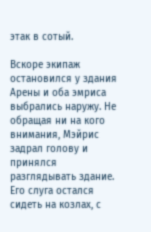этак в сотый.

Вскоре экипаж остановился у здания Арены и оба эмриса выбрались наружу. Не обращая ни на кого внимания, Мэйрис задрал голову и принялся разглядывать здание. Его слуга остался сидеть на козлах, с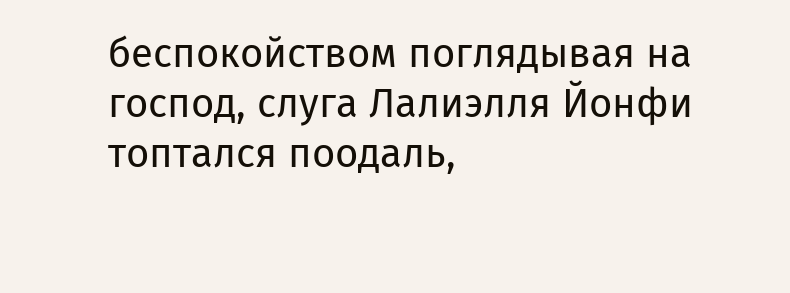беспокойством поглядывая на господ, слуга Лалиэлля Йонфи топтался поодаль,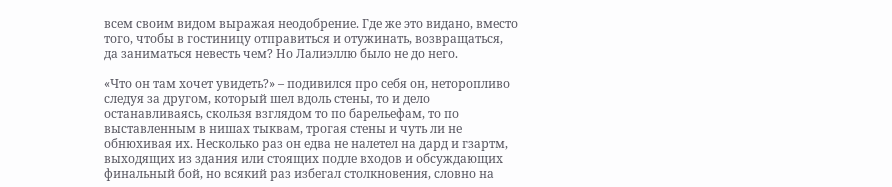всем своим видом выражая неодобрение. Где же это видано, вместо того, чтобы в гостиницу отправиться и отужинать, возвращаться, да заниматься невесть чем? Но Лалиэллю было не до него.

«Что он там хочет увидеть?» – подивился про себя он, неторопливо следуя за другом, который шел вдоль стены, то и дело останавливаясь, скользя взглядом то по барельефам, то по выставленным в нишах тыквам, трогая стены и чуть ли не обнюхивая их. Несколько раз он едва не налетел на дард и гзартм, выходящих из здания или стоящих подле входов и обсуждающих финальный бой, но всякий раз избегал столкновения, словно на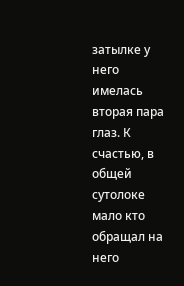затылке у него имелась вторая пара глаз. К счастью, в общей сутолоке мало кто обращал на него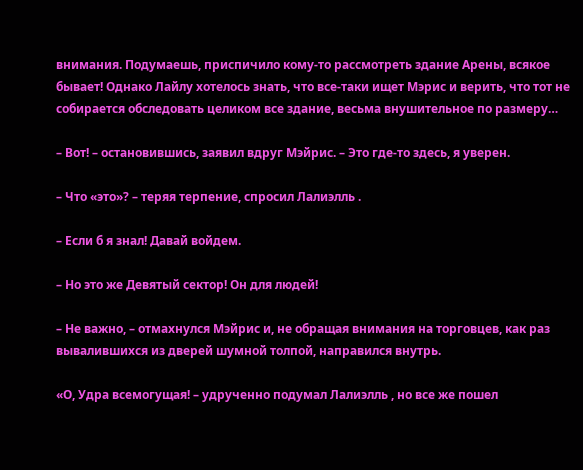внимания. Подумаешь, приспичило кому-то рассмотреть здание Арены, всякое бывает! Однако Лайлу хотелось знать, что все-таки ищет Мэрис и верить, что тот не собирается обследовать целиком все здание, весьма внушительное по размеру…

– Вот! – остановившись, заявил вдруг Мэйрис. – Это где-то здесь, я уверен.

– Что «это»? – теряя терпение, спросил Лалиэлль .

– Если б я знал! Давай войдем.

– Но это же Девятый сектор! Он для людей!

– Не важно, – отмахнулся Мэйрис и, не обращая внимания на торговцев, как раз вывалившихся из дверей шумной толпой, направился внутрь.

«О, Удра всемогущая! – удрученно подумал Лалиэлль , но все же пошел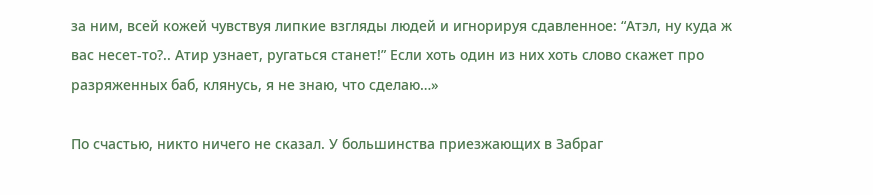за ним, всей кожей чувствуя липкие взгляды людей и игнорируя сдавленное: “Атэл, ну куда ж вас несет-то?.. Атир узнает, ругаться станет!” Если хоть один из них хоть слово скажет про разряженных баб, клянусь, я не знаю, что сделаю…»

По счастью, никто ничего не сказал. У большинства приезжающих в Забраг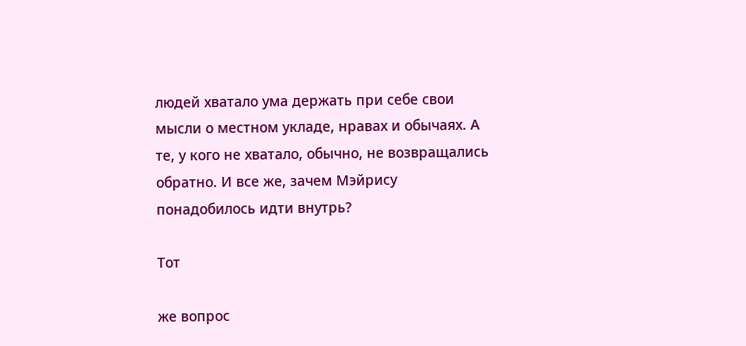людей хватало ума держать при себе свои мысли о местном укладе, нравах и обычаях. А те, у кого не хватало, обычно, не возвращались обратно. И все же, зачем Мэйрису понадобилось идти внутрь?

Тот

же вопрос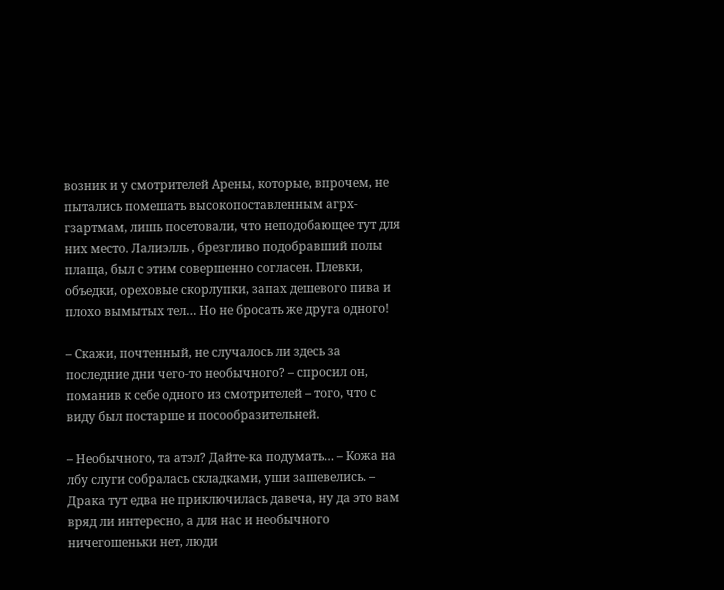возник и у смотрителей Арены, которые, впрочем, не пытались помешать высокопоставленным агрх-гзартмам, лишь посетовали, что неподобающее тут для них место. Лалиэлль , брезгливо подобравший полы плаща, был с этим совершенно согласен. Плевки, объедки, ореховые скорлупки, запах дешевого пива и плохо вымытых тел… Но не бросать же друга одного!

– Скажи, почтенный, не случалось ли здесь за последние дни чего-то необычного? – спросил он, поманив к себе одного из смотрителей – того, что с виду был постарше и посообразительней.

– Необычного, та атэл? Дайте-ка подумать… – Кожа на лбу слуги собралась складками, уши зашевелись. – Драка тут едва не приключилась давеча, ну да это вам вряд ли интересно, а для нас и необычного ничегошеньки нет, люди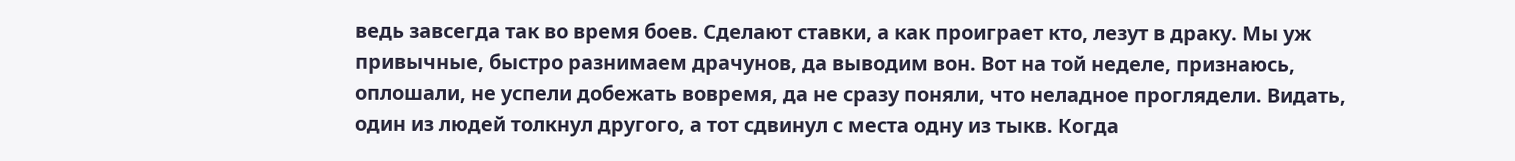ведь завсегда так во время боев. Сделают ставки, а как проиграет кто, лезут в драку. Мы уж привычные, быстро разнимаем драчунов, да выводим вон. Вот на той неделе, признаюсь, оплошали, не успели добежать вовремя, да не сразу поняли, что неладное проглядели. Видать, один из людей толкнул другого, а тот сдвинул с места одну из тыкв. Когда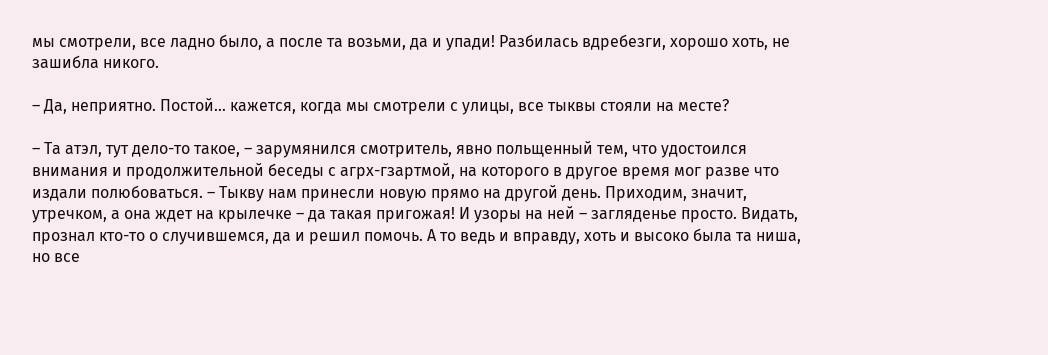мы смотрели, все ладно было, а после та возьми, да и упади! Разбилась вдребезги, хорошо хоть, не зашибла никого.

– Да, неприятно. Постой… кажется, когда мы смотрели с улицы, все тыквы стояли на месте?

– Та атэл, тут дело-то такое, – зарумянился смотритель, явно польщенный тем, что удостоился внимания и продолжительной беседы с агрх-гзартмой, на которого в другое время мог разве что издали полюбоваться. – Тыкву нам принесли новую прямо на другой день. Приходим, значит, утречком, а она ждет на крылечке – да такая пригожая! И узоры на ней – загляденье просто. Видать, прознал кто-то о случившемся, да и решил помочь. А то ведь и вправду, хоть и высоко была та ниша, но все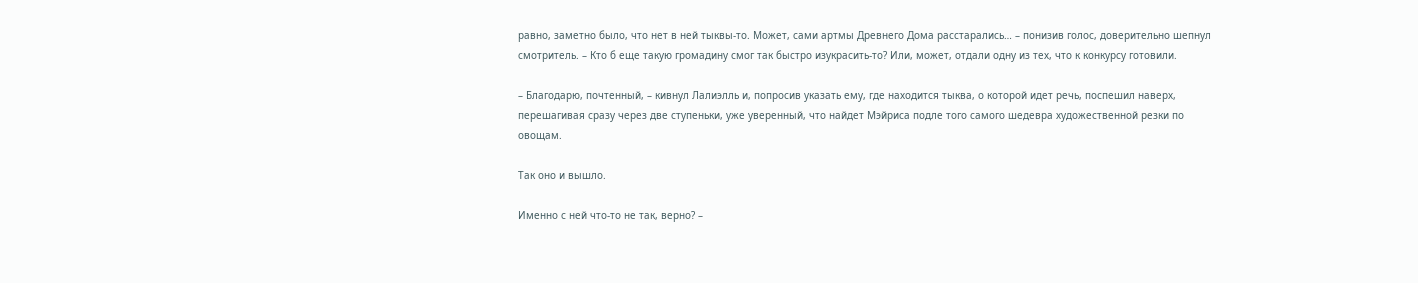равно, заметно было, что нет в ней тыквы-то. Может, сами артмы Древнего Дома расстарались… – понизив голос, доверительно шепнул смотритель. – Кто б еще такую громадину смог так быстро изукрасить-то? Или, может, отдали одну из тех, что к конкурсу готовили.

– Благодарю, почтенный, – кивнул Лалиэлль и, попросив указать ему, где находится тыква, о которой идет речь, поспешил наверх, перешагивая сразу через две ступеньки, уже уверенный, что найдет Мэйриса подле того самого шедевра художественной резки по овощам.

Так оно и вышло.

Именно с ней что-то не так, верно? –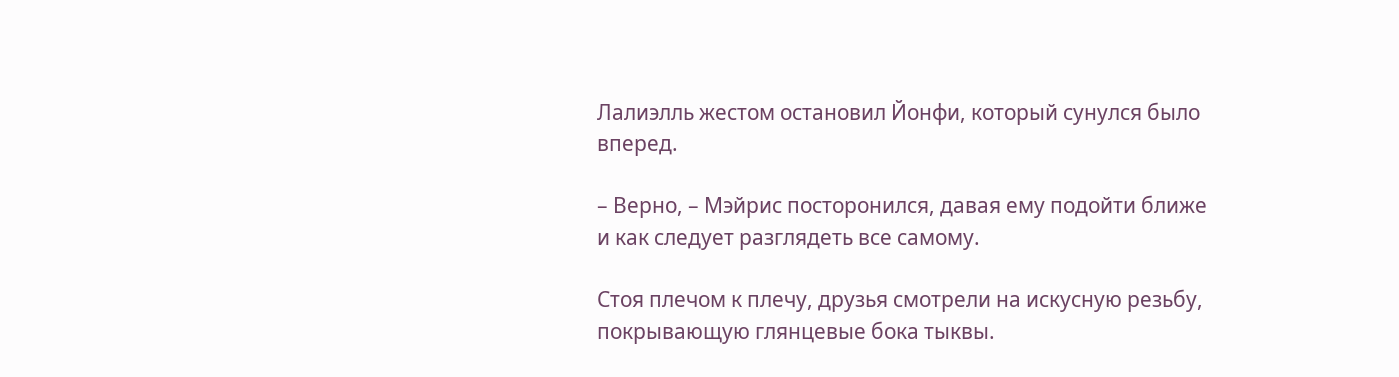Лалиэлль жестом остановил Йонфи, который сунулся было вперед.

– Верно, – Мэйрис посторонился, давая ему подойти ближе и как следует разглядеть все самому.

Стоя плечом к плечу, друзья смотрели на искусную резьбу, покрывающую глянцевые бока тыквы.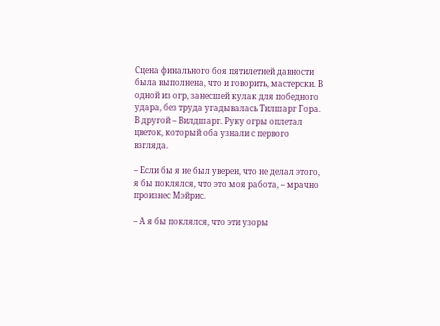Сцена финального боя пятилетней давности была выполнена, что и говорить, мастерски. В одной из огр, занесшей кулак для победного удара, без труда угадывалась Тилшарг Гора. В другой – Вилдшарг. Руку огры оплетал цветок, который оба узнали с первого взгляда.

– Если бы я не был уверен, что не делал этого, я бы поклялся, что это моя работа, – мрачно произнес Мэйрис.

– А я бы поклялся, что эти узоры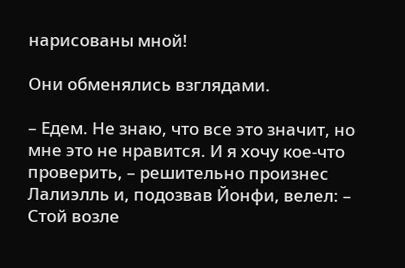нарисованы мной!

Они обменялись взглядами.

– Едем. Не знаю, что все это значит, но мне это не нравится. И я хочу кое-что проверить, – решительно произнес Лалиэлль и, подозвав Йонфи, велел: – Стой возле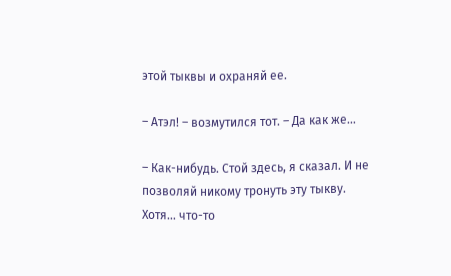этой тыквы и охраняй ее.

– Атэл! – возмутился тот. – Да как же…

– Как-нибудь. Стой здесь, я сказал. И не позволяй никому тронуть эту тыкву. Хотя… что-то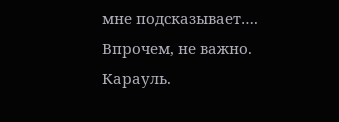мне подсказывает…. Впрочем, не важно. Карауль.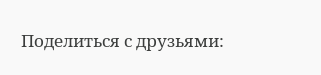Поделиться с друзьями: